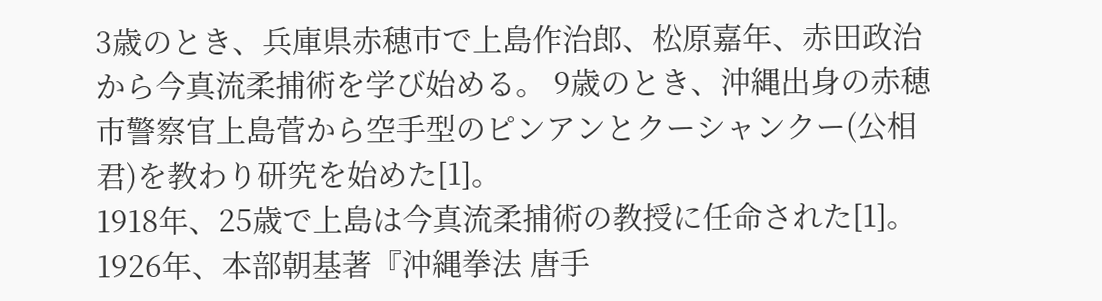3歳のとき、兵庫県赤穂市で上島作治郎、松原嘉年、赤田政治から今真流柔捕術を学び始める。 9歳のとき、沖縄出身の赤穂市警察官上島菅から空手型のピンアンとクーシャンクー(公相君)を教わり研究を始めた[1]。
1918年、25歳で上島は今真流柔捕術の教授に任命された[1]。 1926年、本部朝基著『沖縄拳法 唐手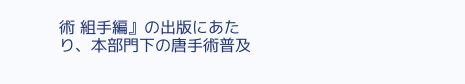術 組手編』の出版にあたり、本部門下の唐手術普及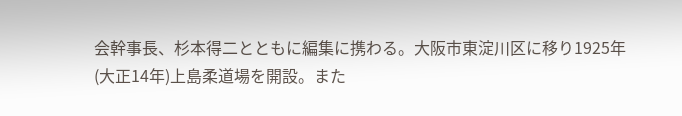会幹事長、杉本得二とともに編集に携わる。大阪市東淀川区に移り1925年(大正14年)上島柔道場を開設。また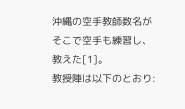沖縄の空手教師数名がそこで空手も練習し、教えた[1]。
教授陣は以下のとおり: